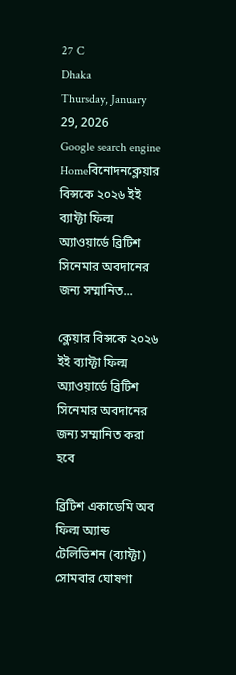27 C
Dhaka
Thursday, January 29, 2026
Google search engine
Homeবিনোদনক্লেয়ার বিন্সকে ২০২৬ ইই ব্যাফ্টা ফিল্ম অ্যাওয়ার্ডে ব্রিটিশ সিনেমার অবদানের জন্য সম্মানিত...

ক্লেয়ার বিন্সকে ২০২৬ ইই ব্যাফ্টা ফিল্ম অ্যাওয়ার্ডে ব্রিটিশ সিনেমার অবদানের জন্য সম্মানিত করা হবে

ব্রিটিশ একাডেমি অব ফিল্ম অ্যান্ড টেলিভিশন (ব্যাফ্টা) সোমবার ঘোষণা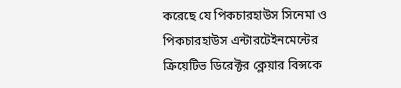করেছে যে পিকচারহাউস সিনেমা ও পিকচারহাউস এন্টারটেইনমেন্টের ক্রিয়েটিভ ডিরেক্টর ক্লেয়ার বিন্সকে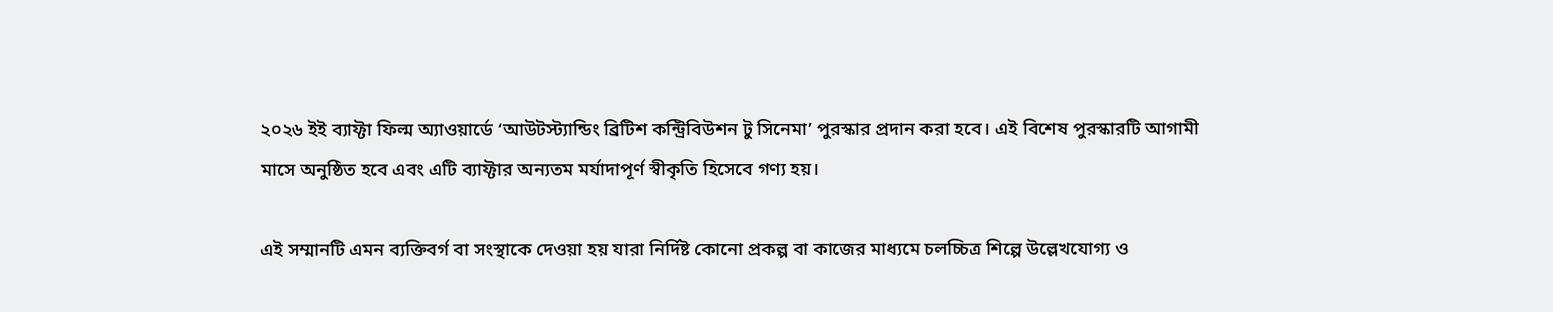২০২৬ ইই ব্যাফ্টা ফিল্ম অ্যাওয়ার্ডে ‘আউটস্ট্যান্ডিং ব্রিটিশ কন্ট্রিবিউশন টু সিনেমা’ পুরস্কার প্রদান করা হবে। এই বিশেষ পুরস্কারটি আগামী মাসে অনুষ্ঠিত হবে এবং এটি ব্যাফ্টার অন্যতম মর্যাদাপূর্ণ স্বীকৃতি হিসেবে গণ্য হয়।

এই সম্মানটি এমন ব্যক্তিবর্গ বা সংস্থাকে দেওয়া হয় যারা নির্দিষ্ট কোনো প্রকল্প বা কাজের মাধ্যমে চলচ্চিত্র শিল্পে উল্লেখযোগ্য ও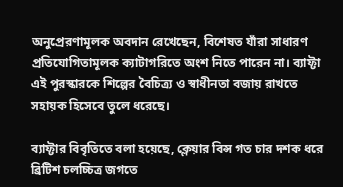অনুপ্রেরণামূলক অবদান রেখেছেন, বিশেষত যাঁরা সাধারণ প্রতিযোগিতামূলক ক্যাটাগরিতে অংশ নিতে পারেন না। ব্যাফ্টা এই পুরস্কারকে শিল্পের বৈচিত্র্য ও স্বাধীনতা বজায় রাখতে সহায়ক হিসেবে তুলে ধরেছে।

ব্যাফ্টার বিবৃতিতে বলা হয়েছে, ক্লেয়ার বিন্স গত চার দশক ধরে ব্রিটিশ চলচ্চিত্র জগতে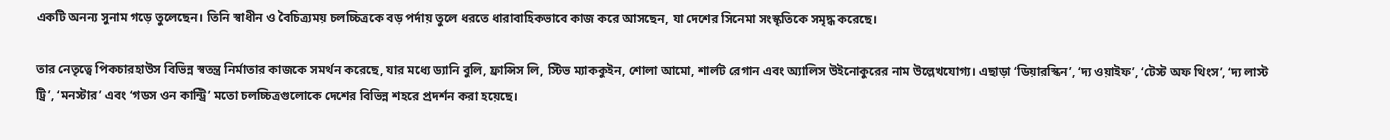একটি অনন্য সুনাম গড়ে তুলেছেন। তিনি স্বাধীন ও বৈচিত্র্যময় চলচ্চিত্রকে বড় পর্দায় তুলে ধরতে ধারাবাহিকভাবে কাজ করে আসছেন, যা দেশের সিনেমা সংস্কৃতিকে সমৃদ্ধ করেছে।

তার নেতৃত্বে পিকচারহাউস বিভিন্ন স্বতন্ত্র নির্মাতার কাজকে সমর্থন করেছে, যার মধ্যে ড্যানি বুলি, ফ্রান্সিস লি, স্টিভ ম্যাককুইন, শোলা আমো, শার্লট রেগান এবং অ্যালিস উইনোকুরের নাম উল্লেখযোগ্য। এছাড়া ‘ডিয়ারস্কিন’, ‘দ্য ওয়াইফ’, ‘টেস্ট অফ থিংস’, ‘দ্য লাস্ট ট্রি’, ‘মনস্টার’ এবং ‘গডস ওন কান্ট্রি’ মতো চলচ্চিত্রগুলোকে দেশের বিভিন্ন শহরে প্রদর্শন করা হয়েছে।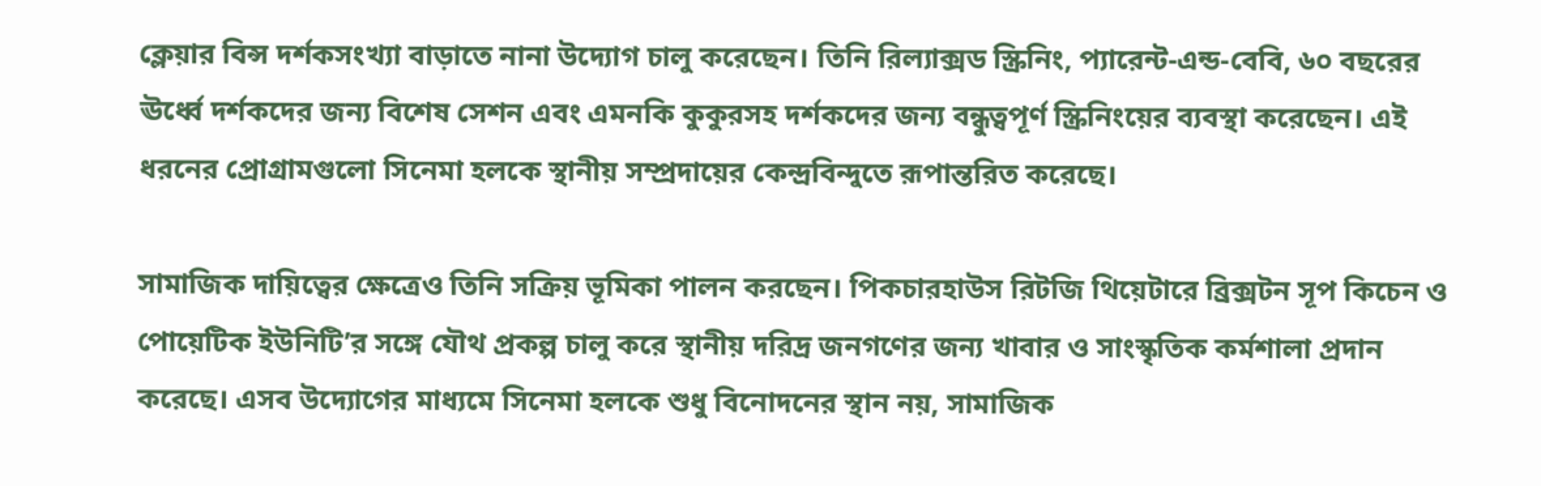ক্লেয়ার বিন্স দর্শকসংখ্যা বাড়াতে নানা উদ্যোগ চালু করেছেন। তিনি রিল্যাক্সড স্ক্রিনিং, প্যারেন্ট‑এন্ড‑বেবি, ৬০ বছরের ঊর্ধ্বে দর্শকদের জন্য বিশেষ সেশন এবং এমনকি কুকুরসহ দর্শকদের জন্য বন্ধুত্বপূর্ণ স্ক্রিনিংয়ের ব্যবস্থা করেছেন। এই ধরনের প্রোগ্রামগুলো সিনেমা হলকে স্থানীয় সম্প্রদায়ের কেন্দ্রবিন্দুতে রূপান্তরিত করেছে।

সামাজিক দায়িত্বের ক্ষেত্রেও তিনি সক্রিয় ভূমিকা পালন করছেন। পিকচারহাউস রিটজি থিয়েটারে ব্রিক্সটন সূপ কিচেন ও পোয়েটিক ইউনিটি’র সঙ্গে যৌথ প্রকল্প চালু করে স্থানীয় দরিদ্র জনগণের জন্য খাবার ও সাংস্কৃতিক কর্মশালা প্রদান করেছে। এসব উদ্যোগের মাধ্যমে সিনেমা হলকে শুধু বিনোদনের স্থান নয়, সামাজিক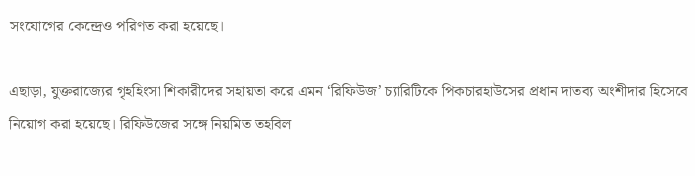সংযোগের কেন্দ্রেও পরিণত করা হয়েছে।

এছাড়া, যুক্তরাজ্যের গৃহহিংসা শিকারীদের সহায়তা করে এমন ‘রিফিউজ’ চ্যারিটিকে পিকচারহাউসের প্রধান দাতব্য অংশীদার হিসেবে নিয়োগ করা হয়েছে। রিফিউজের সঙ্গে নিয়মিত তহবিল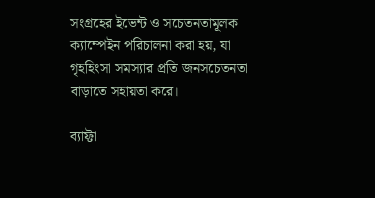সংগ্রহের ইভেন্ট ও সচেতনতামূলক ক্যাম্পেইন পরিচালনা করা হয়, যা গৃহহিংসা সমস্যার প্রতি জনসচেতনতা বাড়াতে সহায়তা করে।

ব্যাফ্টা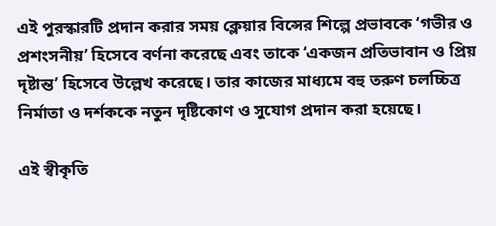এই পুরস্কারটি প্রদান করার সময় ক্লেয়ার বিন্সের শিল্পে প্রভাবকে ‘গভীর ও প্রশংসনীয়’ হিসেবে বর্ণনা করেছে এবং তাকে ‘একজন প্রতিভাবান ও প্রিয় দৃষ্টান্ত’ হিসেবে উল্লেখ করেছে। তার কাজের মাধ্যমে বহু তরুণ চলচ্চিত্র নির্মাতা ও দর্শককে নতুন দৃষ্টিকোণ ও সুযোগ প্রদান করা হয়েছে।

এই স্বীকৃতি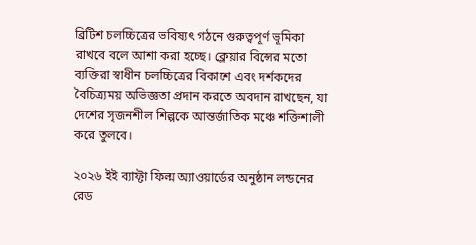ব্রিটিশ চলচ্চিত্রের ভবিষ্যৎ গঠনে গুরুত্বপূর্ণ ভূমিকা রাখবে বলে আশা করা হচ্ছে। ক্লেয়ার বিন্সের মতো ব্যক্তিরা স্বাধীন চলচ্চিত্রের বিকাশে এবং দর্শকদের বৈচিত্র্যময় অভিজ্ঞতা প্রদান করতে অবদান রাখছেন, যা দেশের সৃজনশীল শিল্পকে আন্তর্জাতিক মঞ্চে শক্তিশালী করে তুলবে।

২০২৬ ইই ব্যাফ্টা ফিল্ম অ্যাওয়ার্ডের অনুষ্ঠান লন্ডনের রেড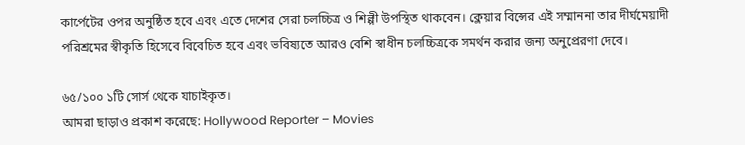কার্পেটের ওপর অনুষ্ঠিত হবে এবং এতে দেশের সেরা চলচ্চিত্র ও শিল্পী উপস্থিত থাকবেন। ক্লেয়ার বিন্সের এই সম্মাননা তার দীর্ঘমেয়াদী পরিশ্রমের স্বীকৃতি হিসেবে বিবেচিত হবে এবং ভবিষ্যতে আরও বেশি স্বাধীন চলচ্চিত্রকে সমর্থন করার জন্য অনুপ্রেরণা দেবে।

৬৫/১০০ ১টি সোর্স থেকে যাচাইকৃত।
আমরা ছাড়াও প্রকাশ করেছে: Hollywood Reporter – Movies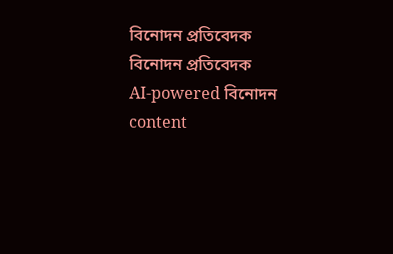বিনোদন প্রতিবেদক
বিনোদন প্রতিবেদক
AI-powered বিনোদন content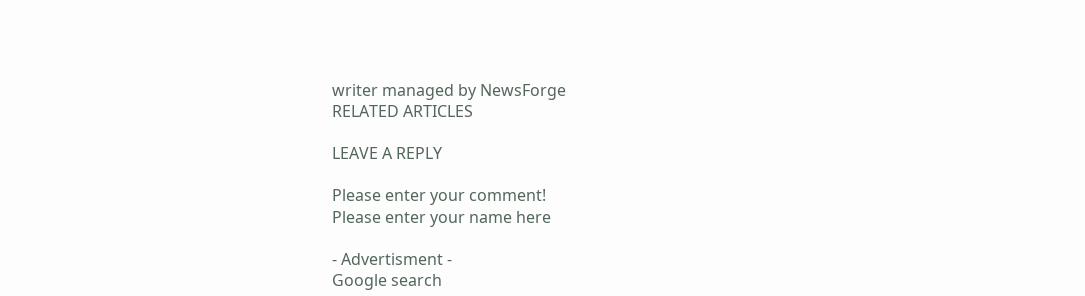writer managed by NewsForge
RELATED ARTICLES

LEAVE A REPLY

Please enter your comment!
Please enter your name here

- Advertisment -
Google search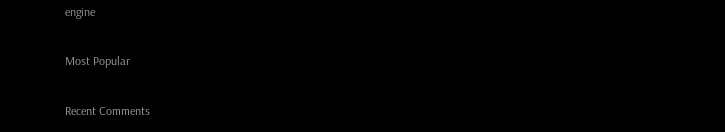engine

Most Popular

Recent Comments